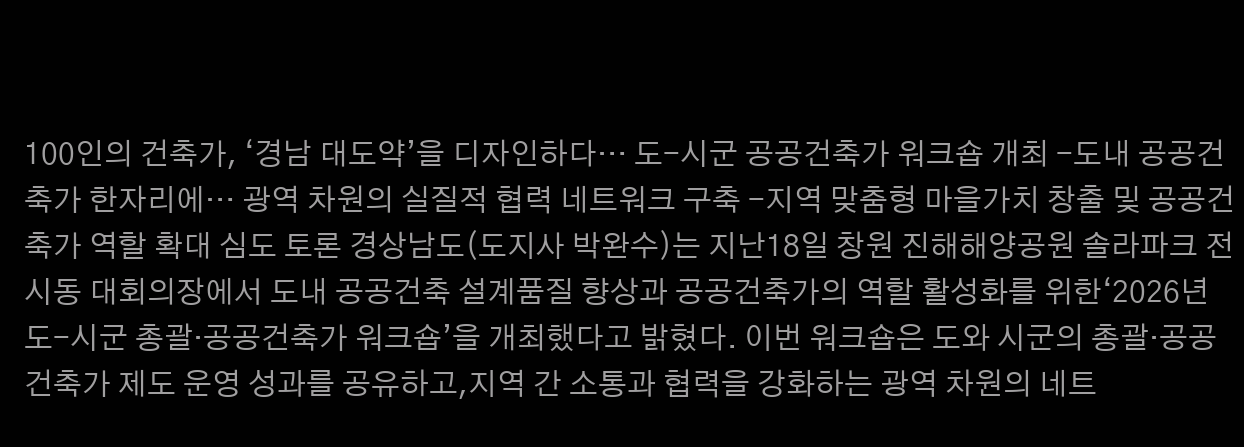100인의 건축가, ‘경남 대도약’을 디자인하다… 도-시군 공공건축가 워크숍 개최 -도내 공공건축가 한자리에… 광역 차원의 실질적 협력 네트워크 구축 -지역 맞춤형 마을가치 창출 및 공공건축가 역할 확대 심도 토론 경상남도(도지사 박완수)는 지난18일 창원 진해해양공원 솔라파크 전시동 대회의장에서 도내 공공건축 설계품질 향상과 공공건축가의 역할 활성화를 위한‘2026년 도-시군 총괄·공공건축가 워크숍’을 개최했다고 밝혔다. 이번 워크숍은 도와 시군의 총괄·공공건축가 제도 운영 성과를 공유하고,지역 간 소통과 협력을 강화하는 광역 차원의 네트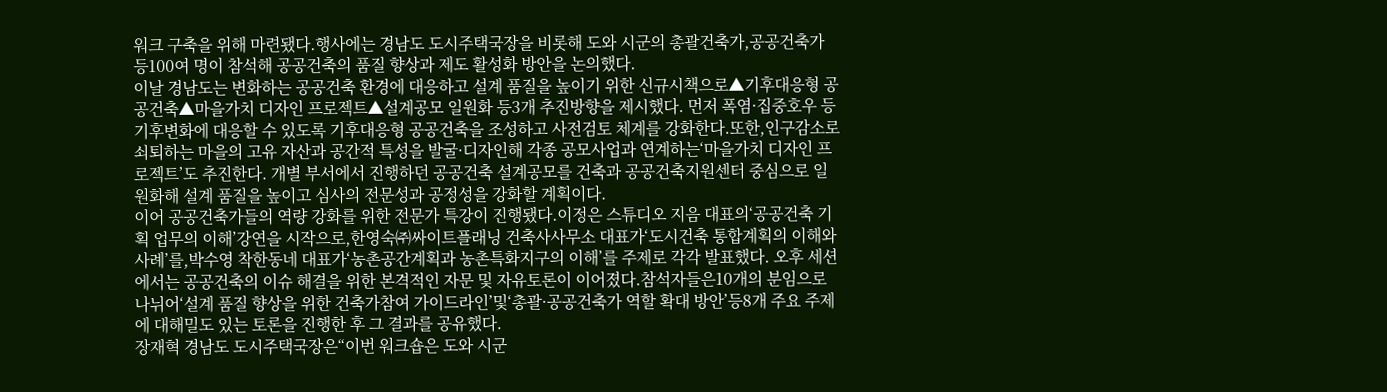워크 구축을 위해 마련됐다.행사에는 경남도 도시주택국장을 비롯해 도와 시군의 총괄건축가,공공건축가 등100여 명이 참석해 공공건축의 품질 향상과 제도 활성화 방안을 논의했다.
이날 경남도는 변화하는 공공건축 환경에 대응하고 설계 품질을 높이기 위한 신규시책으로▲기후대응형 공공건축▲마을가치 디자인 프로젝트▲설계공모 일원화 등3개 추진방향을 제시했다. 먼저 폭염·집중호우 등 기후변화에 대응할 수 있도록 기후대응형 공공건축을 조성하고 사전검토 체계를 강화한다.또한,인구감소로 쇠퇴하는 마을의 고유 자산과 공간적 특성을 발굴·디자인해 각종 공모사업과 연계하는‘마을가치 디자인 프로젝트’도 추진한다. 개별 부서에서 진행하던 공공건축 설계공모를 건축과 공공건축지원센터 중심으로 일원화해 설계 품질을 높이고 심사의 전문성과 공정성을 강화할 계획이다.
이어 공공건축가들의 역량 강화를 위한 전문가 특강이 진행됐다.이정은 스튜디오 지음 대표의‘공공건축 기획 업무의 이해’강연을 시작으로,한영숙㈜싸이트플래닝 건축사사무소 대표가‘도시건축 통합계획의 이해와 사례’를,박수영 착한동네 대표가‘농촌공간계획과 농촌특화지구의 이해’를 주제로 각각 발표했다. 오후 세션에서는 공공건축의 이슈 해결을 위한 본격적인 자문 및 자유토론이 이어졌다.참석자들은10개의 분임으로 나뉘어‘설계 품질 향상을 위한 건축가참여 가이드라인’및‘총괄·공공건축가 역할 확대 방안’등8개 주요 주제에 대해밀도 있는 토론을 진행한 후 그 결과를 공유했다.
장재혁 경남도 도시주택국장은“이번 워크숍은 도와 시군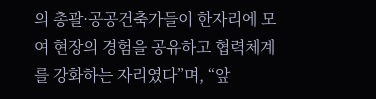의 총괄·공공건축가들이 한자리에 모여 현장의 경험을 공유하고 협력체계를 강화하는 자리였다”며, “앞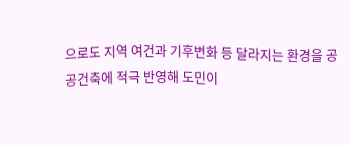으로도 지역 여건과 기후변화 등 달라지는 환경을 공공건축에 적극 반영해 도민이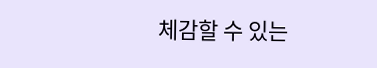체감할 수 있는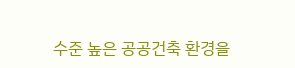수준 높은 공공건축 환경을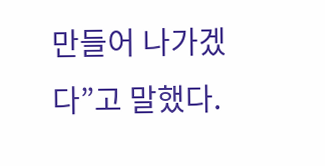만들어 나가겠다”고 말했다.